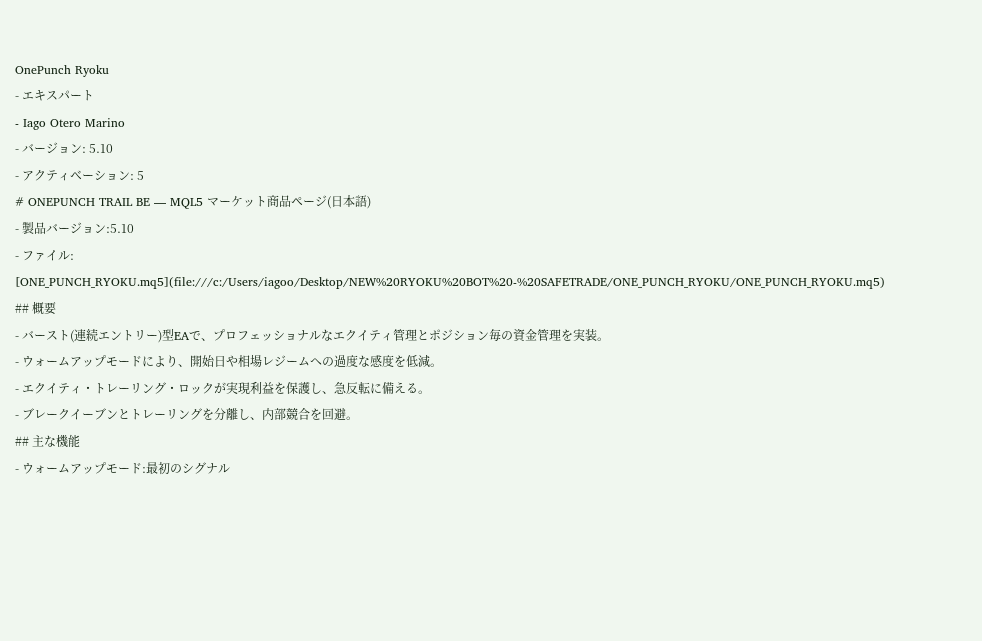OnePunch Ryoku
- エキスパート
- Iago Otero Marino
- バージョン: 5.10
- アクティベーション: 5
# ONEPUNCH TRAIL BE — MQL5 マーケット商品ページ(日本語)
- 製品バージョン:5.10
- ファイル: [ONE_PUNCH_RYOKU.mq5](file:///c:/Users/iagoo/Desktop/NEW%20RYOKU%20BOT%20-%20SAFETRADE/ONE_PUNCH_RYOKU/ONE_PUNCH_RYOKU.mq5)
## 概要
- バースト(連続エントリー)型EAで、プロフェッショナルなエクイティ管理とポジション毎の資金管理を実装。
- ウォームアップモードにより、開始日や相場レジームへの過度な感度を低減。
- エクイティ・トレーリング・ロックが実現利益を保護し、急反転に備える。
- ブレークイーブンとトレーリングを分離し、内部競合を回避。
## 主な機能
- ウォームアップモード:最初のシグナル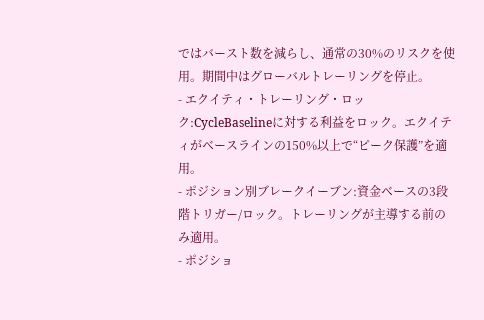ではバースト数を減らし、通常の30%のリスクを使用。期間中はグローバルトレーリングを停止。
- エクイティ・トレーリング・ロック:CycleBaselineに対する利益をロック。エクイティがベースラインの150%以上で“ピーク保護”を適用。
- ポジション別ブレークイーブン:資金ベースの3段階トリガー/ロック。トレーリングが主導する前のみ適用。
- ポジショ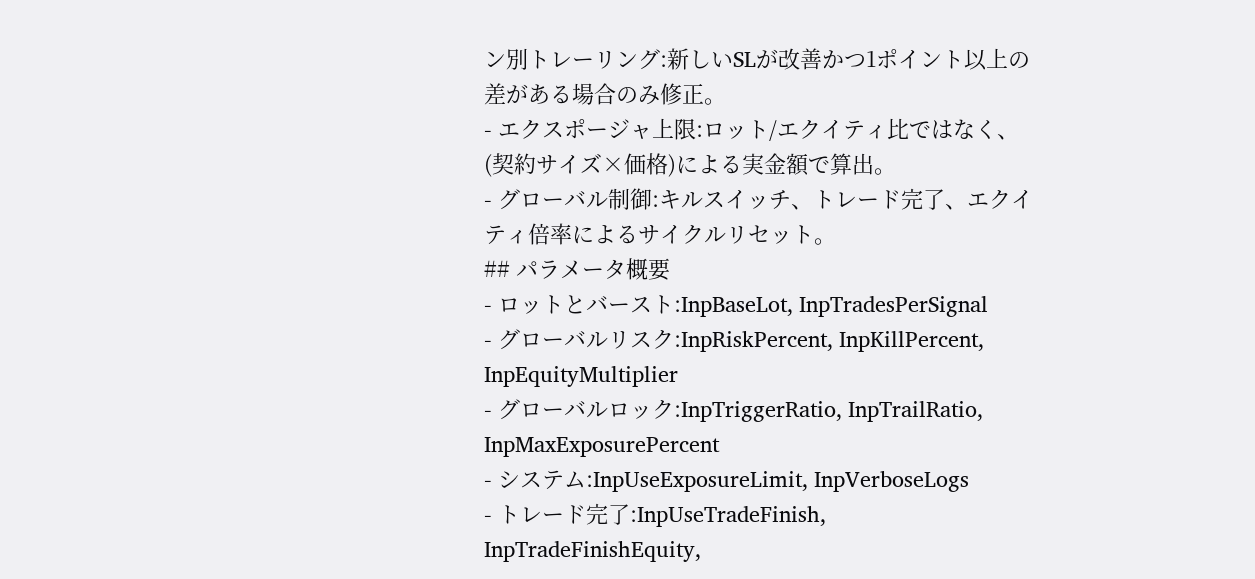ン別トレーリング:新しいSLが改善かつ1ポイント以上の差がある場合のみ修正。
- エクスポージャ上限:ロット/エクイティ比ではなく、(契約サイズ×価格)による実金額で算出。
- グローバル制御:キルスイッチ、トレード完了、エクイティ倍率によるサイクルリセット。
## パラメータ概要
- ロットとバースト:InpBaseLot, InpTradesPerSignal
- グローバルリスク:InpRiskPercent, InpKillPercent, InpEquityMultiplier
- グローバルロック:InpTriggerRatio, InpTrailRatio, InpMaxExposurePercent
- システム:InpUseExposureLimit, InpVerboseLogs
- トレード完了:InpUseTradeFinish, InpTradeFinishEquity,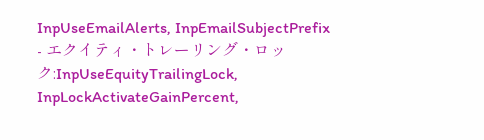InpUseEmailAlerts, InpEmailSubjectPrefix
- エクイティ・トレーリング・ロック:InpUseEquityTrailingLock, InpLockActivateGainPercent,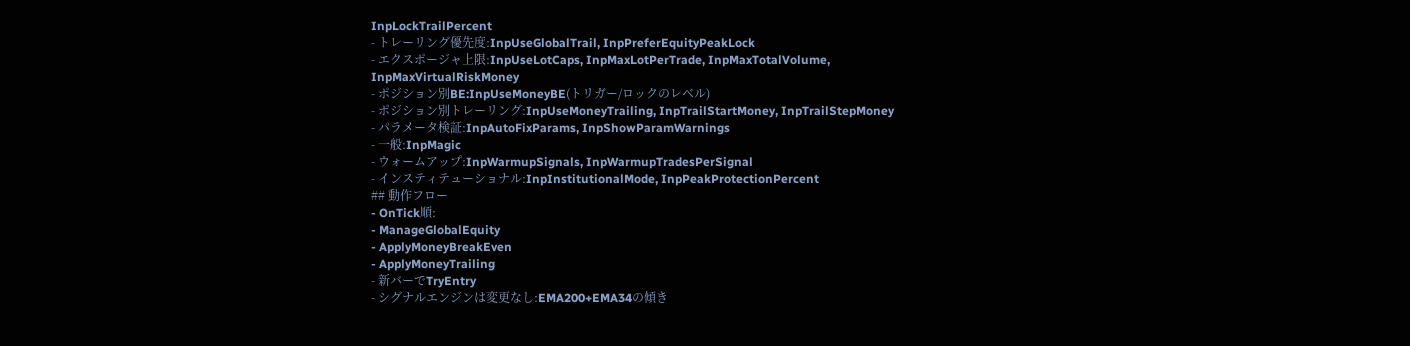InpLockTrailPercent
- トレーリング優先度:InpUseGlobalTrail, InpPreferEquityPeakLock
- エクスポージャ上限:InpUseLotCaps, InpMaxLotPerTrade, InpMaxTotalVolume, InpMaxVirtualRiskMoney
- ポジション別BE:InpUseMoneyBE(トリガー/ロックのレベル)
- ポジション別トレーリング:InpUseMoneyTrailing, InpTrailStartMoney, InpTrailStepMoney
- パラメータ検証:InpAutoFixParams, InpShowParamWarnings
- 一般:InpMagic
- ウォームアップ:InpWarmupSignals, InpWarmupTradesPerSignal
- インスティテューショナル:InpInstitutionalMode, InpPeakProtectionPercent
## 動作フロー
- OnTick順:
- ManageGlobalEquity
- ApplyMoneyBreakEven
- ApplyMoneyTrailing
- 新バーでTryEntry
- シグナルエンジンは変更なし:EMA200+EMA34の傾き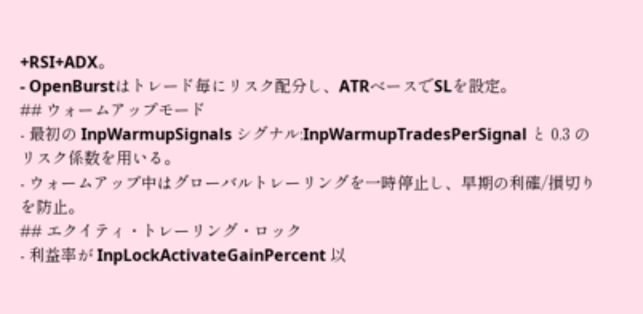+RSI+ADX。
- OpenBurstはトレード毎にリスク配分し、ATRベースでSLを設定。
## ウォームアップモード
- 最初の InpWarmupSignals シグナル:InpWarmupTradesPerSignal と 0.3 のリスク係数を用いる。
- ウォームアップ中はグローバルトレーリングを一時停止し、早期の利確/損切りを防止。
## エクイティ・トレーリング・ロック
- 利益率が InpLockActivateGainPercent 以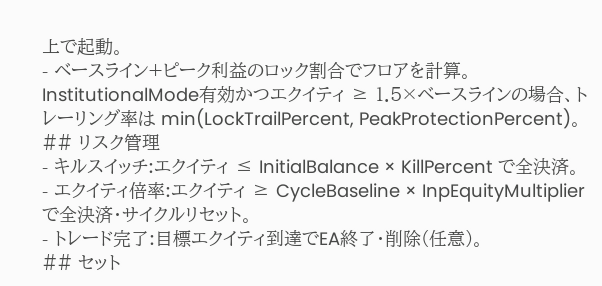上で起動。
- ベースライン+ピーク利益のロック割合でフロアを計算。InstitutionalMode有効かつエクイティ ≥ 1.5×ベースラインの場合、トレーリング率は min(LockTrailPercent, PeakProtectionPercent)。
## リスク管理
- キルスイッチ:エクイティ ≤ InitialBalance × KillPercent で全決済。
- エクイティ倍率:エクイティ ≥ CycleBaseline × InpEquityMultiplier で全決済・サイクルリセット。
- トレード完了:目標エクイティ到達でEA終了・削除(任意)。
## セット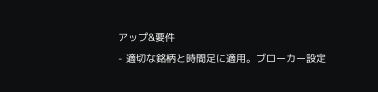アップ&要件
- 適切な銘柄と時間足に適用。ブローカー設定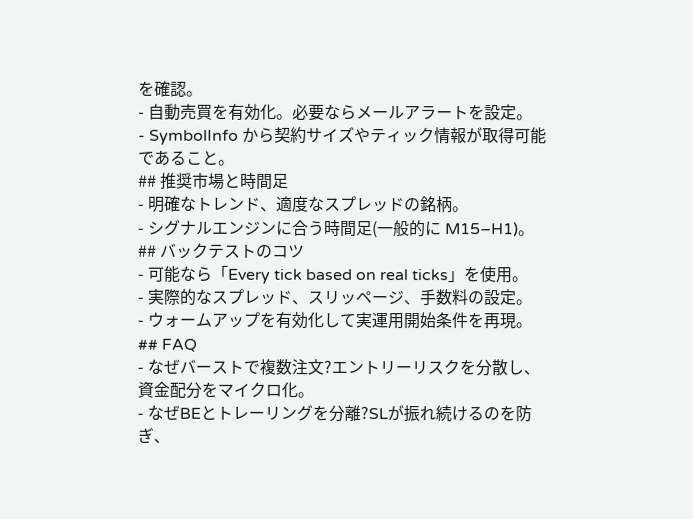を確認。
- 自動売買を有効化。必要ならメールアラートを設定。
- SymbolInfo から契約サイズやティック情報が取得可能であること。
## 推奨市場と時間足
- 明確なトレンド、適度なスプレッドの銘柄。
- シグナルエンジンに合う時間足(一般的に M15–H1)。
## バックテストのコツ
- 可能なら「Every tick based on real ticks」を使用。
- 実際的なスプレッド、スリッページ、手数料の設定。
- ウォームアップを有効化して実運用開始条件を再現。
## FAQ
- なぜバーストで複数注文?エントリーリスクを分散し、資金配分をマイクロ化。
- なぜBEとトレーリングを分離?SLが振れ続けるのを防ぎ、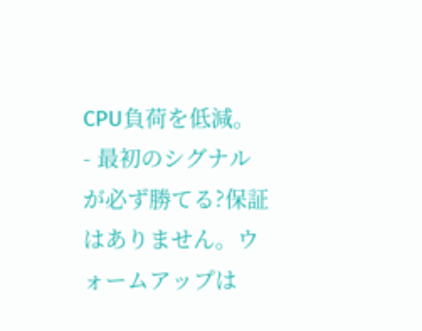CPU負荷を低減。
- 最初のシグナルが必ず勝てる?保証はありません。ウォームアップは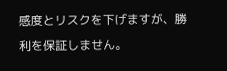感度とリスクを下げますが、勝利を保証しません。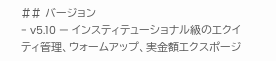## バージョン
- v5.10 — インスティテューショナル級のエクイティ管理、ウォームアップ、実金額エクスポージ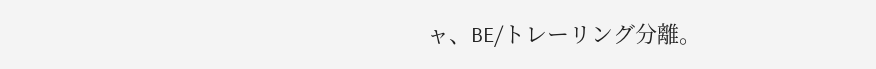ャ、BE/トレーリング分離。